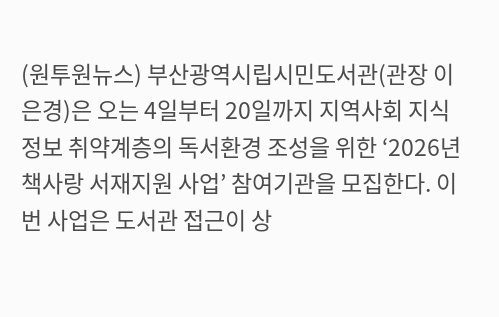(원투원뉴스) 부산광역시립시민도서관(관장 이은경)은 오는 4일부터 20일까지 지역사회 지식정보 취약계층의 독서환경 조성을 위한 ‘2026년 책사랑 서재지원 사업’ 참여기관을 모집한다. 이번 사업은 도서관 접근이 상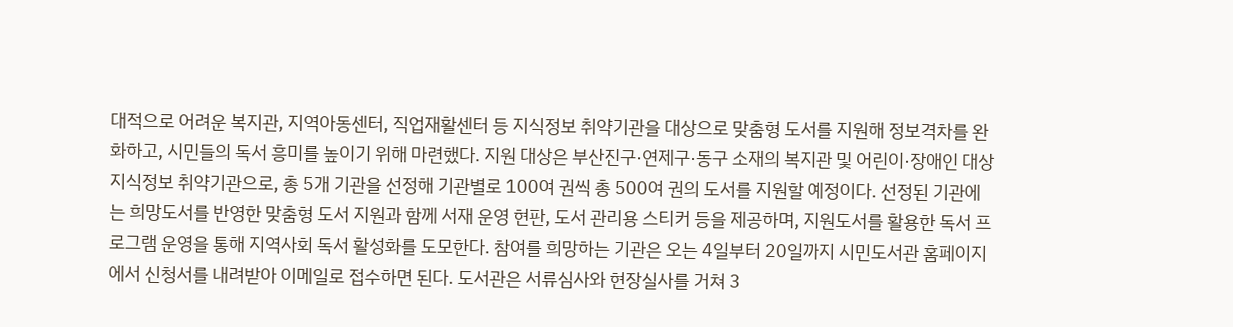대적으로 어려운 복지관, 지역아동센터, 직업재활센터 등 지식정보 취약기관을 대상으로 맞춤형 도서를 지원해 정보격차를 완화하고, 시민들의 독서 흥미를 높이기 위해 마련했다. 지원 대상은 부산진구·연제구·동구 소재의 복지관 및 어린이·장애인 대상 지식정보 취약기관으로, 총 5개 기관을 선정해 기관별로 100여 권씩 총 500여 권의 도서를 지원할 예정이다. 선정된 기관에는 희망도서를 반영한 맞춤형 도서 지원과 함께 서재 운영 현판, 도서 관리용 스티커 등을 제공하며, 지원도서를 활용한 독서 프로그램 운영을 통해 지역사회 독서 활성화를 도모한다. 참여를 희망하는 기관은 오는 4일부터 20일까지 시민도서관 홈페이지에서 신청서를 내려받아 이메일로 접수하면 된다. 도서관은 서류심사와 현장실사를 거쳐 3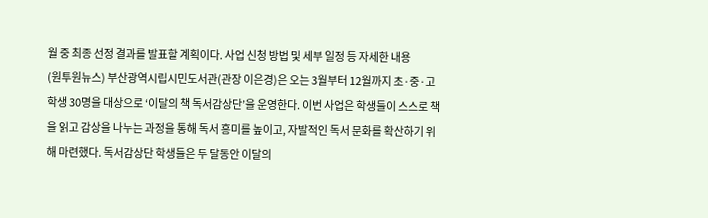월 중 최종 선정 결과를 발표할 계획이다. 사업 신청 방법 및 세부 일정 등 자세한 내용
(원투원뉴스) 부산광역시립시민도서관(관장 이은경)은 오는 3월부터 12월까지 초·중·고 학생 30명을 대상으로 ‘이달의 책 독서감상단’을 운영한다. 이번 사업은 학생들이 스스로 책을 읽고 감상을 나누는 과정을 통해 독서 흥미를 높이고, 자발적인 독서 문화를 확산하기 위해 마련했다. 독서감상단 학생들은 두 달동안 이달의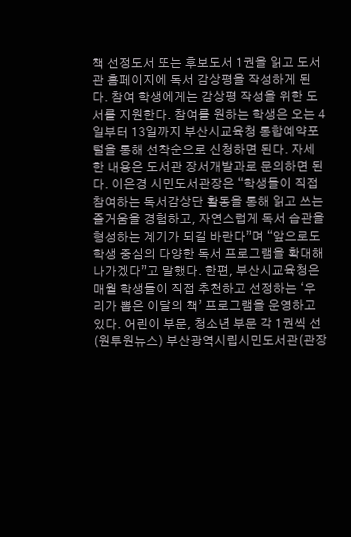책 선정도서 또는 후보도서 1권을 읽고 도서관 홈페이지에 독서 감상평을 작성하게 된다. 참여 학생에게는 감상평 작성을 위한 도서를 지원한다. 참여를 원하는 학생은 오는 4일부터 13일까지 부산시교육청 통합예약포털을 통해 선착순으로 신청하면 된다. 자세한 내용은 도서관 장서개발과로 문의하면 된다. 이은경 시민도서관장은 “학생들이 직접 참여하는 독서감상단 활동을 통해 읽고 쓰는 즐거움을 경험하고, 자연스럽게 독서 습관을 형성하는 계기가 되길 바란다”며 “앞으로도 학생 중심의 다양한 독서 프로그램을 확대해 나가겠다”고 말했다. 한편, 부산시교육청은 매월 학생들이 직접 추천하고 선정하는 ‘우리가 뽑은 이달의 책’ 프로그램을 운영하고 있다. 어린이 부문, 청소년 부문 각 1권씩 선
(원투원뉴스) 부산광역시립시민도서관(관장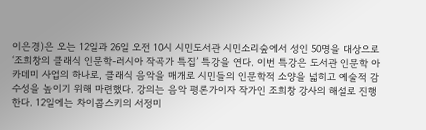이은경)은 오는 12일과 26일 오전 10시 시민도서관 시민소리숲에서 성인 50명을 대상으로 ‘조희창의 클래식 인문학-러시아 작곡가 특집’ 특강을 연다. 이번 특강은 도서관 인문학 아카데미 사업의 하나로, 클래식 음악을 매개로 시민들의 인문학적 소양을 넓히고 예술적 감수성을 높이기 위해 마련했다. 강의는 음악 평론가이자 작가인 조희창 강사의 해설로 진행한다. 12일에는 차이콥스키의 서정미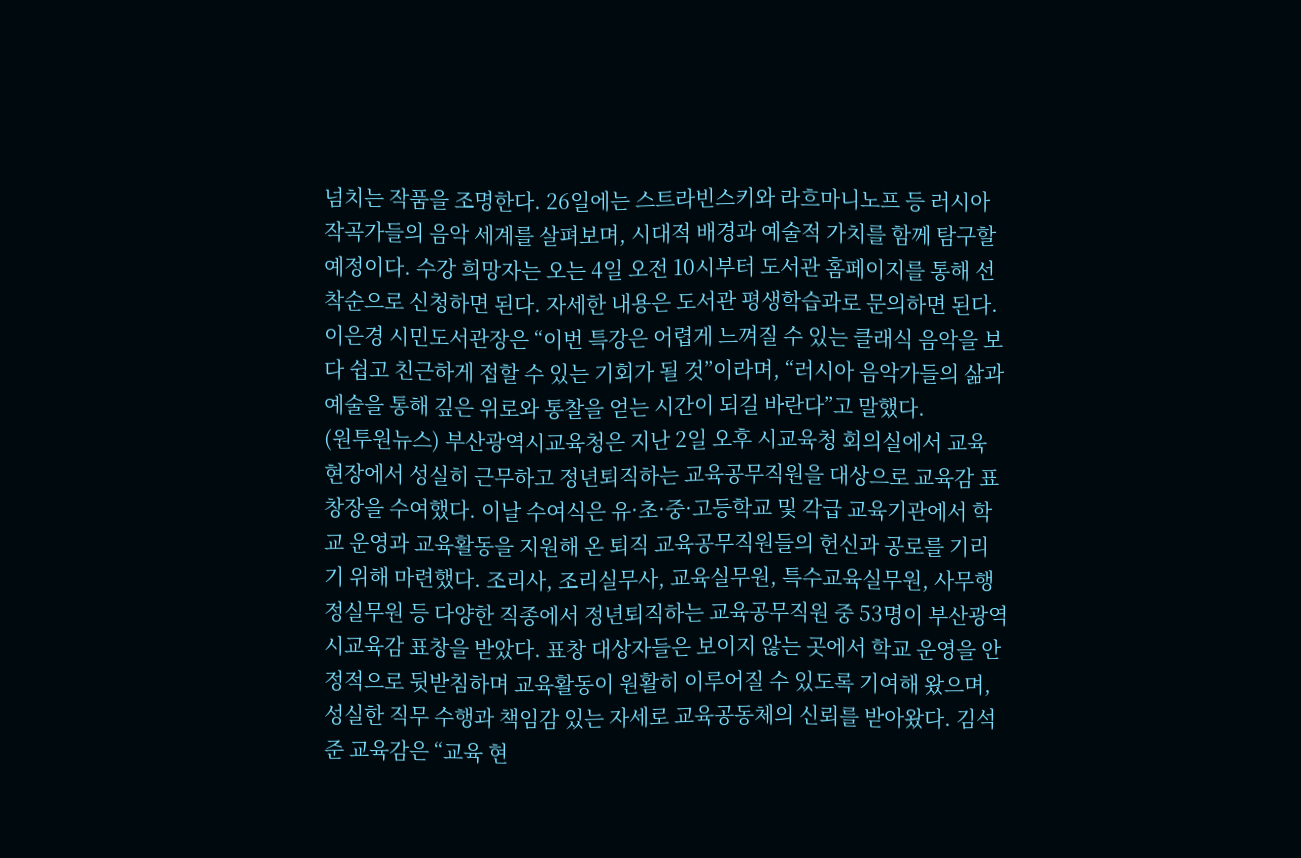넘치는 작품을 조명한다. 26일에는 스트라빈스키와 라흐마니노프 등 러시아 작곡가들의 음악 세계를 살펴보며, 시대적 배경과 예술적 가치를 함께 탐구할 예정이다. 수강 희망자는 오는 4일 오전 10시부터 도서관 홈페이지를 통해 선착순으로 신청하면 된다. 자세한 내용은 도서관 평생학습과로 문의하면 된다. 이은경 시민도서관장은 “이번 특강은 어렵게 느껴질 수 있는 클래식 음악을 보다 쉽고 친근하게 접할 수 있는 기회가 될 것”이라며, “러시아 음악가들의 삶과 예술을 통해 깊은 위로와 통찰을 얻는 시간이 되길 바란다”고 말했다.
(원투원뉴스) 부산광역시교육청은 지난 2일 오후 시교육청 회의실에서 교육 현장에서 성실히 근무하고 정년퇴직하는 교육공무직원을 대상으로 교육감 표창장을 수여했다. 이날 수여식은 유·초·중·고등학교 및 각급 교육기관에서 학교 운영과 교육활동을 지원해 온 퇴직 교육공무직원들의 헌신과 공로를 기리기 위해 마련했다. 조리사, 조리실무사, 교육실무원, 특수교육실무원, 사무행정실무원 등 다양한 직종에서 정년퇴직하는 교육공무직원 중 53명이 부산광역시교육감 표창을 받았다. 표창 대상자들은 보이지 않는 곳에서 학교 운영을 안정적으로 뒷받침하며 교육활동이 원활히 이루어질 수 있도록 기여해 왔으며, 성실한 직무 수행과 책임감 있는 자세로 교육공동체의 신뢰를 받아왔다. 김석준 교육감은 “교육 현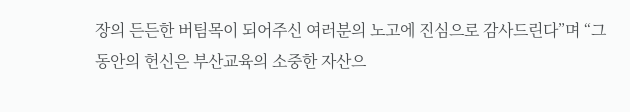장의 든든한 버팀목이 되어주신 여러분의 노고에 진심으로 감사드린다”며 “그동안의 헌신은 부산교육의 소중한 자산으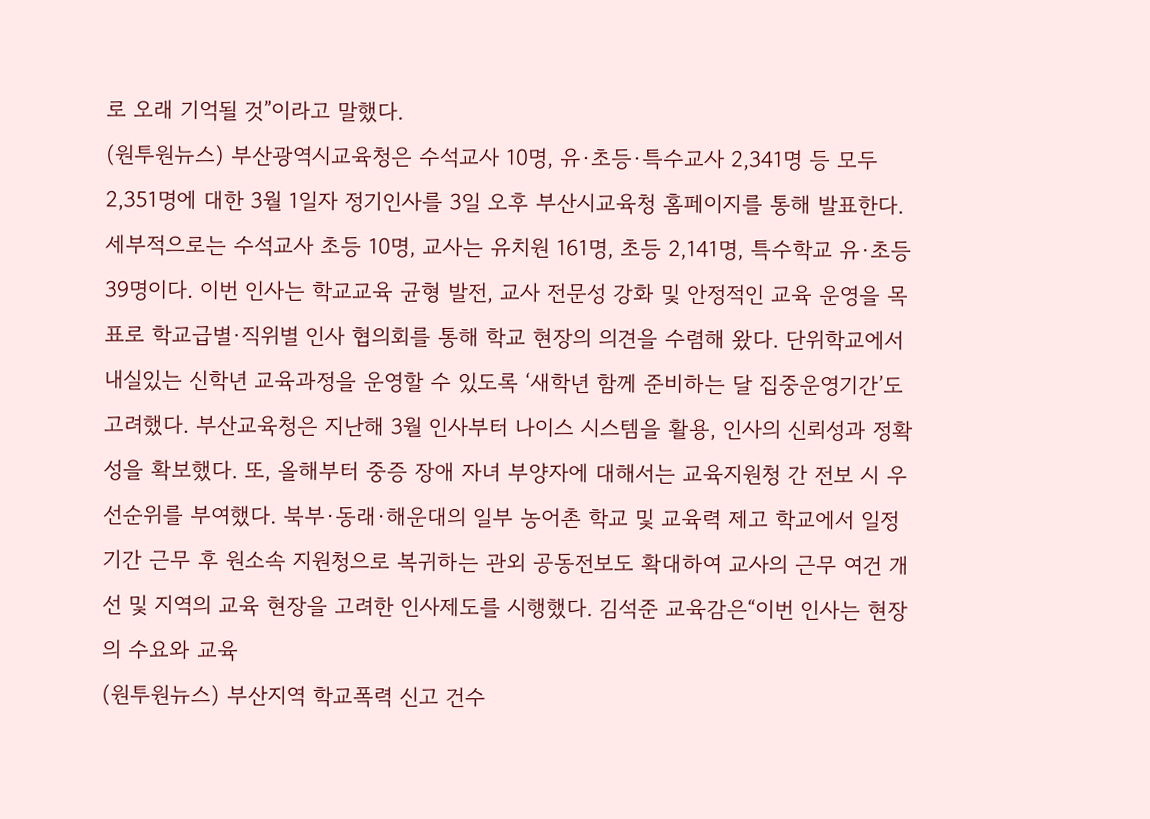로 오래 기억될 것”이라고 말했다.
(원투원뉴스) 부산광역시교육청은 수석교사 10명, 유·초등·특수교사 2,341명 등 모두 2,351명에 대한 3월 1일자 정기인사를 3일 오후 부산시교육청 홈페이지를 통해 발표한다. 세부적으로는 수석교사 초등 10명, 교사는 유치원 161명, 초등 2,141명, 특수학교 유·초등 39명이다. 이번 인사는 학교교육 균형 발전, 교사 전문성 강화 및 안정적인 교육 운영을 목표로 학교급별·직위별 인사 협의회를 통해 학교 현장의 의견을 수렴해 왔다. 단위학교에서 내실있는 신학년 교육과정을 운영할 수 있도록 ‘새학년 함께 준비하는 달 집중운영기간’도 고려했다. 부산교육청은 지난해 3월 인사부터 나이스 시스템을 활용, 인사의 신뢰성과 정확성을 확보했다. 또, 올해부터 중증 장애 자녀 부양자에 대해서는 교육지원청 간 전보 시 우선순위를 부여했다. 북부·동래·해운대의 일부 농어촌 학교 및 교육력 제고 학교에서 일정 기간 근무 후 원소속 지원청으로 복귀하는 관외 공동전보도 확대하여 교사의 근무 여건 개선 및 지역의 교육 현장을 고려한 인사제도를 시행했다. 김석준 교육감은“이번 인사는 현장의 수요와 교육
(원투원뉴스) 부산지역 학교폭력 신고 건수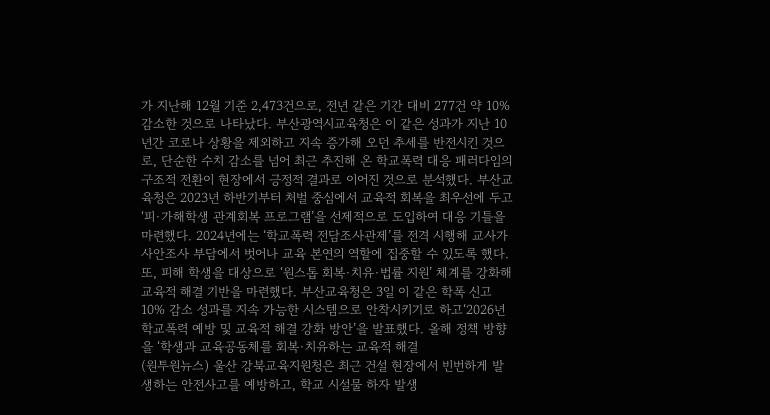가 지난해 12월 기준 2,473건으로, 전년 같은 기간 대비 277건 약 10% 감소한 것으로 나타났다. 부산광역시교육청은 이 같은 성과가 지난 10년간 코로나 상황을 제외하고 지속 증가해 오던 추세를 반전시킨 것으로, 단순한 수치 감소를 넘어 최근 추진해 온 학교폭력 대응 패러다임의 구조적 전환이 현장에서 긍정적 결과로 이어진 것으로 분석했다. 부산교육청은 2023년 하반기부터 처벌 중심에서 교육적 회복을 최우선에 두고 ‘피·가해학생 관계회복 프로그램’을 선제적으로 도입하여 대응 기틀을 마련했다. 2024년에는 ‘학교폭력 전담조사관제’를 전격 시행해 교사가 사안조사 부담에서 벗어나 교육 본연의 역할에 집중할 수 있도록 했다. 또, 피해 학생을 대상으로 ‘원스톱 회복·치유·법률 지원’ 체계를 강화해 교육적 해결 기반을 마련했다. 부산교육청은 3일 이 같은 학폭 신고 10% 감소 성과를 지속 가능한 시스템으로 안착시키기로 하고‘2026년 학교폭력 예방 및 교육적 해결 강화 방안’을 발표했다. 올해 정책 방향을 ‘학생과 교육공동체를 회복·치유하는 교육적 해결
(원투원뉴스) 울산 강북교육지원청은 최근 건설 현장에서 빈번하게 발생하는 안전사고를 예방하고, 학교 시설물 하자 발생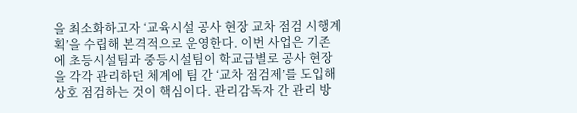을 최소화하고자 ‘교육시설 공사 현장 교차 점검 시행계획’을 수립해 본격적으로 운영한다. 이번 사업은 기존에 초등시설팀과 중등시설팀이 학교급별로 공사 현장을 각각 관리하던 체계에 팀 간 ‘교차 점검제’를 도입해 상호 점검하는 것이 핵심이다. 관리감독자 간 관리 방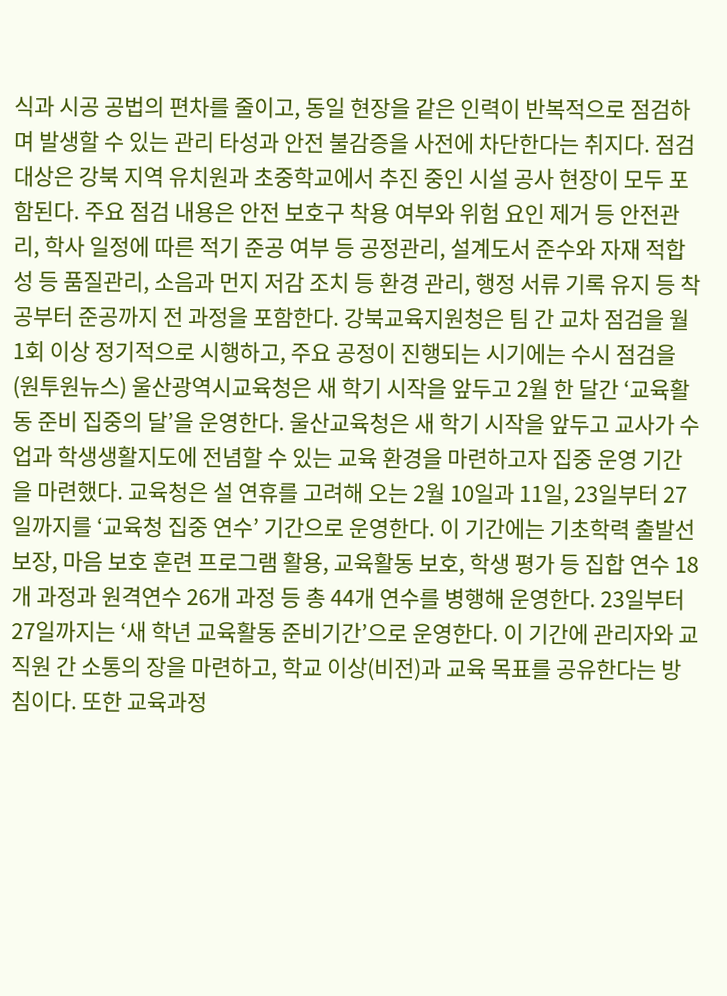식과 시공 공법의 편차를 줄이고, 동일 현장을 같은 인력이 반복적으로 점검하며 발생할 수 있는 관리 타성과 안전 불감증을 사전에 차단한다는 취지다. 점검 대상은 강북 지역 유치원과 초중학교에서 추진 중인 시설 공사 현장이 모두 포함된다. 주요 점검 내용은 안전 보호구 착용 여부와 위험 요인 제거 등 안전관리, 학사 일정에 따른 적기 준공 여부 등 공정관리, 설계도서 준수와 자재 적합성 등 품질관리, 소음과 먼지 저감 조치 등 환경 관리, 행정 서류 기록 유지 등 착공부터 준공까지 전 과정을 포함한다. 강북교육지원청은 팀 간 교차 점검을 월 1회 이상 정기적으로 시행하고, 주요 공정이 진행되는 시기에는 수시 점검을
(원투원뉴스) 울산광역시교육청은 새 학기 시작을 앞두고 2월 한 달간 ‘교육활동 준비 집중의 달’을 운영한다. 울산교육청은 새 학기 시작을 앞두고 교사가 수업과 학생생활지도에 전념할 수 있는 교육 환경을 마련하고자 집중 운영 기간을 마련했다. 교육청은 설 연휴를 고려해 오는 2월 10일과 11일, 23일부터 27일까지를 ‘교육청 집중 연수’ 기간으로 운영한다. 이 기간에는 기초학력 출발선 보장, 마음 보호 훈련 프로그램 활용, 교육활동 보호, 학생 평가 등 집합 연수 18개 과정과 원격연수 26개 과정 등 총 44개 연수를 병행해 운영한다. 23일부터 27일까지는 ‘새 학년 교육활동 준비기간’으로 운영한다. 이 기간에 관리자와 교직원 간 소통의 장을 마련하고, 학교 이상(비전)과 교육 목표를 공유한다는 방침이다. 또한 교육과정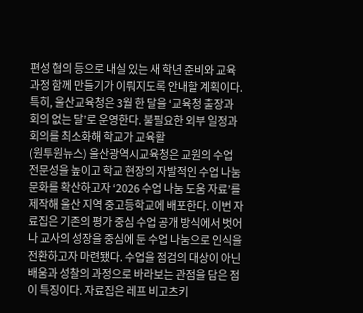편성 협의 등으로 내실 있는 새 학년 준비와 교육과정 함께 만들기가 이뤄지도록 안내할 계획이다. 특히, 울산교육청은 3월 한 달을 ‘교육청 출장과 회의 없는 달’로 운영한다. 불필요한 외부 일정과 회의를 최소화해 학교가 교육활
(원투원뉴스) 울산광역시교육청은 교원의 수업 전문성을 높이고 학교 현장의 자발적인 수업 나눔 문화를 확산하고자 ‘2026 수업 나눔 도움 자료’를 제작해 울산 지역 중고등학교에 배포한다. 이번 자료집은 기존의 평가 중심 수업 공개 방식에서 벗어나 교사의 성장을 중심에 둔 수업 나눔으로 인식을 전환하고자 마련됐다. 수업을 점검의 대상이 아닌 배움과 성찰의 과정으로 바라보는 관점을 담은 점이 특징이다. 자료집은 레프 비고츠키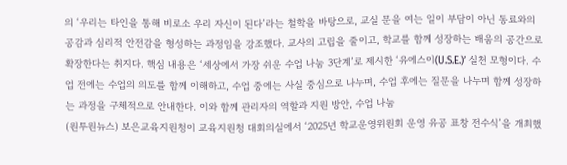의 ‘우리는 타인을 통해 비로소 우리 자신이 된다’라는 철학을 바탕으로, 교실 문을 여는 일이 부담이 아닌 동료와의 공감과 심리적 안전감을 형성하는 과정임을 강조했다. 교사의 고립을 줄이고, 학교를 함께 성장하는 배움의 공간으로 확장한다는 취지다. 핵심 내용은 ‘세상에서 가장 쉬운 수업 나눔 3단계’로 제시한 ‘유에스이(U.S.E.)’ 실천 모형이다. 수업 전에는 수업의 의도를 함께 이해하고, 수업 중에는 사실 중심으로 나누며, 수업 후에는 질문을 나누며 함께 성장하는 과정을 구체적으로 안내한다. 이와 함께 관리자의 역할과 지원 방안, 수업 나눔
(원투원뉴스) 보은교육지원청이 교육지원청 대회의실에서 ‘2025년 학교운영위원회 운영 유공 표창 전수식’을 개최했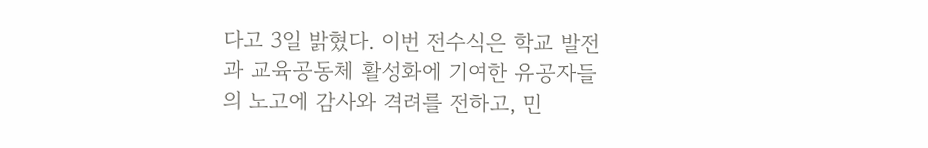다고 3일 밝혔다. 이번 전수식은 학교 발전과 교육공동체 활성화에 기여한 유공자들의 노고에 감사와 격려를 전하고, 민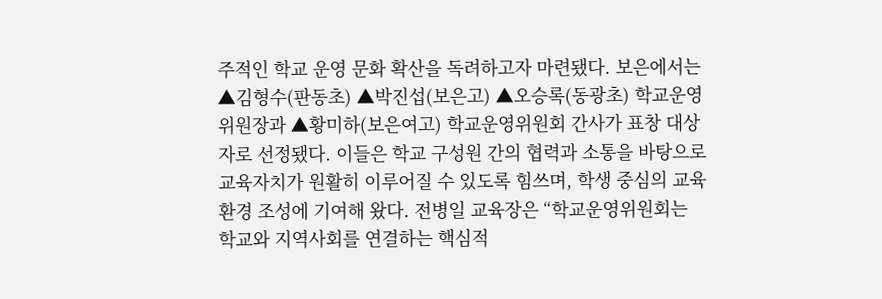주적인 학교 운영 문화 확산을 독려하고자 마련됐다. 보은에서는 ▲김형수(판동초) ▲박진섭(보은고) ▲오승록(동광초) 학교운영위원장과 ▲황미하(보은여고) 학교운영위원회 간사가 표창 대상자로 선정됐다. 이들은 학교 구성원 간의 협력과 소통을 바탕으로 교육자치가 원활히 이루어질 수 있도록 힘쓰며, 학생 중심의 교육 환경 조성에 기여해 왔다. 전병일 교육장은 “학교운영위원회는 학교와 지역사회를 연결하는 핵심적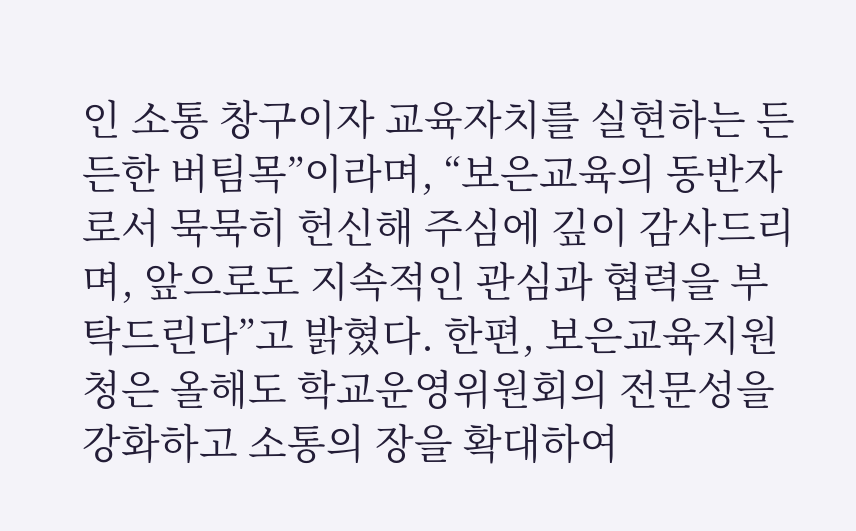인 소통 창구이자 교육자치를 실현하는 든든한 버팀목”이라며, “보은교육의 동반자로서 묵묵히 헌신해 주심에 깊이 감사드리며, 앞으로도 지속적인 관심과 협력을 부탁드린다”고 밝혔다. 한편, 보은교육지원청은 올해도 학교운영위원회의 전문성을 강화하고 소통의 장을 확대하여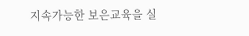지속가능한 보은교육을 실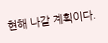현해 나갈 계획이다.